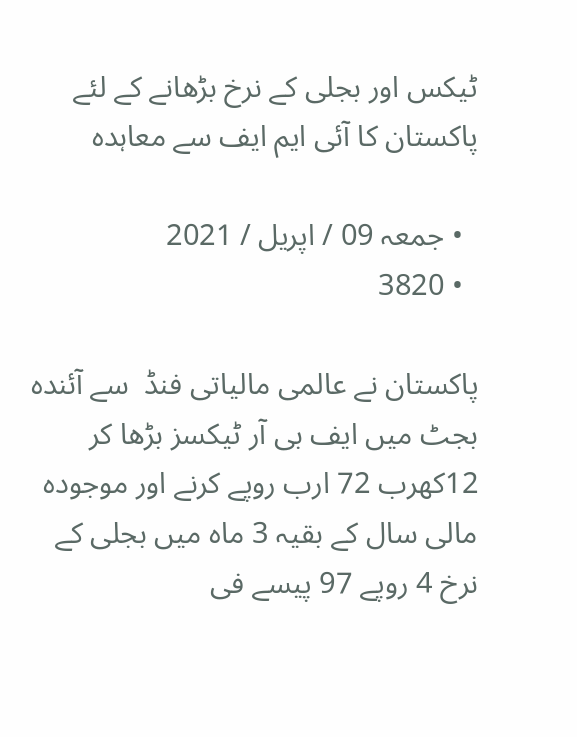ٹیکس اور بجلی کے نرخ بڑھانے کے لئے پاکستان کا آئی ایم ایف سے معاہدہ

  • جمعہ 09 / اپریل / 2021
  • 3820

پاکستان نے عالمی مالیاتی فنڈ  سے آئندہ بجٹ میں ایف بی آر ٹیکسز بڑھا کر 12کھرب 72 ارب روپے کرنے اور موجودہ مالی سال کے بقیہ 3 ماہ میں بجلی کے نرخ 4 روپے 97 پیسے فی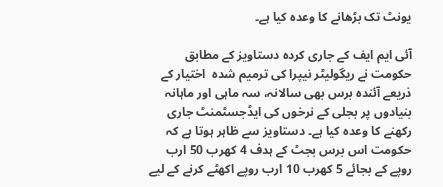یونٹ تک بڑھانے کا وعدہ کیا ہے۔

آئی ایم ایف کے جاری کردہ دستاویز کے مطابق حکومت نے ریگولیٹر نیپرا کی ترمیم شدہ  اختیار کے ذریعے آئندہ برس بھی سالانہ، سہ ماہی اور ماہانہ بنیادوں پر بجلی کے نرخوں کی ایڈجسٹمنٹ جاری رکھنے کا وعدہ کیا ہے۔ دستاویز سے ظاہر ہوتا ہے کہ حکومت اس برس بجٹ کے ہدف 4 کھرب 50 ارب روپے کے بجائے 5 کھرب 10 ارب روپے اکھٹے کرنے کے لیے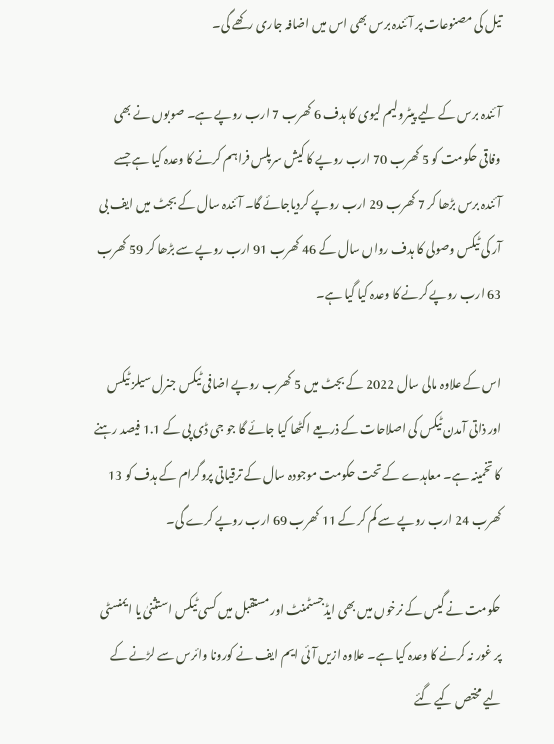تیل کی مصنوعات پر آئندہ برس بھی اس میں اضافہ جاری رکھے گی۔

آئندہ برس کے لیے پیٹرولیم لیوی کا ہدف 6 کھرب 7 ارب روپے ہے۔ صوبوں نے بھی وفاقی حکومت کو 5 کھرب 70 ارب روپے کا کیش سرپلس فراہم کرنے کا وعدہ کیا ہے جسے آئندہ برس بڑھا کر 7 کھرب 29 ارب روپے کردیاجائے گا۔ آئندہ سال کے بجٹ میں ایف بی آر کی ٹیکس وصولی کا ہدف رواں سال کے 46 کھرب 91 ارب روپے سے بڑھا کر 59 کھرب 63 ارب روپے کرنے کا وعدہ کیا گیا ہے۔

اس کے علاوہ مالی سال 2022 کے بجٹ میں 5 کھرب روپے اضافی ٹیکس جنرل سیلز ٹیکس اور ذاتی آمدن ٹیکس کی اصلاحات کے ذریعے اکٹھا کیا جائے گا جو جی ڈی پی کے 1.1 فیصد رہنے کا تخمینہ ہے۔ معاہدے کے تحت حکومت موجودہ سال کے ترقیاتی پروگرام کے ہدف کو 13 کھرب 24 ارب روپے سے کم کر کے 11 کھرب 69 ارب روپے کرے گی۔

حکومت نے گیس کے نرخوں میں بھی ایڈجسٹمنٹ اور مستقبل میں کسی ٹیکس استثنیٰ یا ایمنسٹی پر غور نہ کرنے کا وعدہ کیا ہے۔ علاوہ ازیں آئی ایم ایف نے کورونا وائرس سے لڑنے کے لیے مختص کیے گئے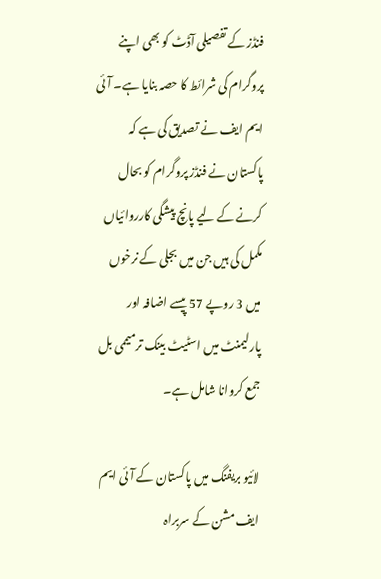فنڈز کے تفصیلی آڈٹ کو بھی اپنے پروگرام کی شرائط کا حصہ بنایا ہے۔ آئی ایم ایف نے تصدیق کی ہے کہ پاکستان نے فنڈز پروگرام کو بحال کرنے کے لیے پانچ پیشگی کارروائیاں مکمل کی ہیں جن میں بجلی کے نرخوں میں 3 روپے 57 پیسے اضافہ اور پارلیمنٹ میں اسٹیٹ بینک ترمیممی بل جمع کروانا شامل ہے۔

لائیو بریفنگ میں پاکستان کے آئی ایم ایف مشن کے سربراہ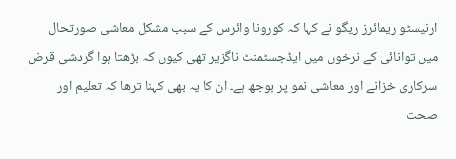ارنیسٹو ریمائرز ریگو نے کہا کہ کورونا وائرس کے سبب مشکل معاشی صورتحال میں توانائی کے نرخوں میں ایڈجسٹمنٹ ناگزیر تھی کیوں کہ بڑھتا ہوا گردشی قرض سرکاری خزانے اور معاشی نمو پر بوجھ ہے۔ ان کا یہ بھی کہنا ترھا کہ تعلیم اور صحت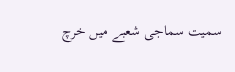سمیت سماجی شعبے میں خرچ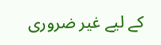کے لیے غیر ضروری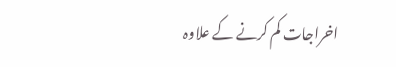اخراجات کم کرنے کے علاوہ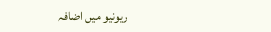ریونیو میں اضافہ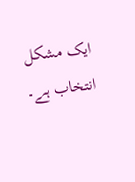ایک مشکل انتخاب ہے۔